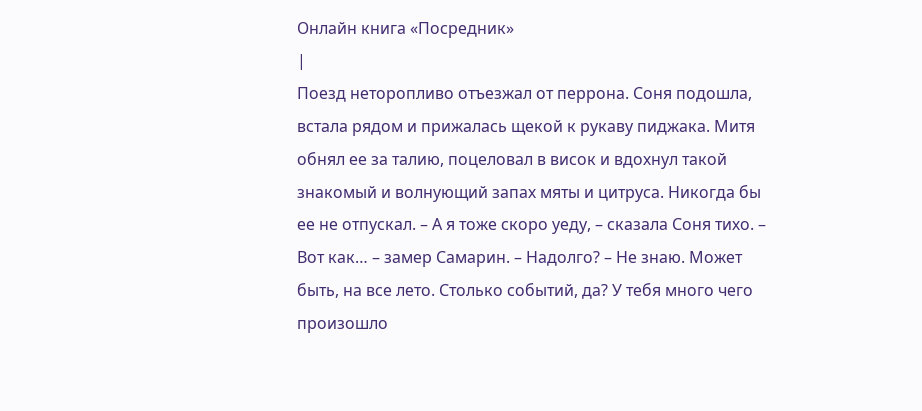Онлайн книга «Посредник»
|
Поезд неторопливо отъезжал от перрона. Соня подошла, встала рядом и прижалась щекой к рукаву пиджака. Митя обнял ее за талию, поцеловал в висок и вдохнул такой знакомый и волнующий запах мяты и цитруса. Никогда бы ее не отпускал. – А я тоже скоро уеду, – сказала Соня тихо. – Вот как… – замер Самарин. – Надолго? – Не знаю. Может быть, на все лето. Столько событий, да? У тебя много чего произошло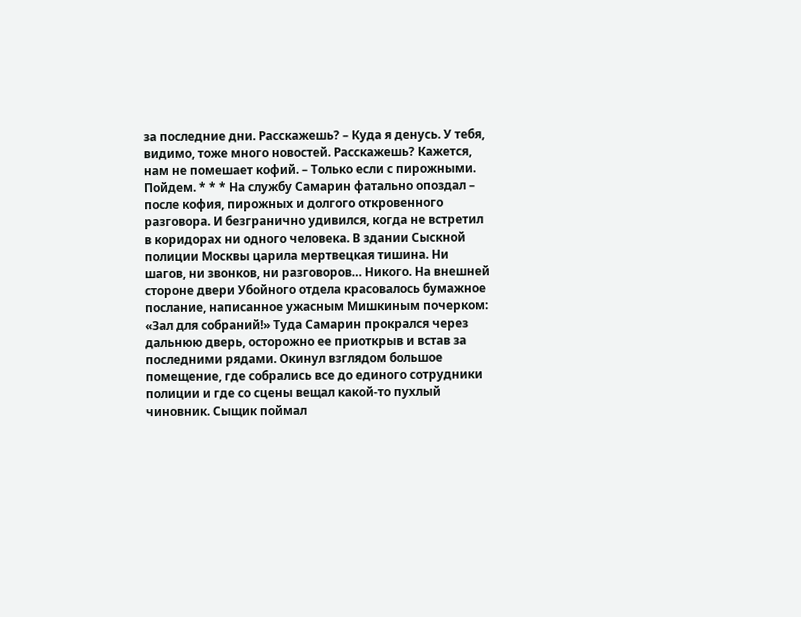за последние дни. Расскажешь? – Куда я денусь. У тебя, видимо, тоже много новостей. Расскажешь? Кажется, нам не помешает кофий. – Только если с пирожными. Пойдем. * * * На службу Самарин фатально опоздал – после кофия, пирожных и долгого откровенного разговора. И безгранично удивился, когда не встретил в коридорах ни одного человека. В здании Сыскной полиции Москвы царила мертвецкая тишина. Ни шагов, ни звонков, ни разговоров… Никого. На внешней стороне двери Убойного отдела красовалось бумажное послание, написанное ужасным Мишкиным почерком: «Зал для собраний!» Туда Самарин прокрался через дальнюю дверь, осторожно ее приоткрыв и встав за последними рядами. Окинул взглядом большое помещение, где собрались все до единого сотрудники полиции и где со сцены вещал какой-то пухлый чиновник. Сыщик поймал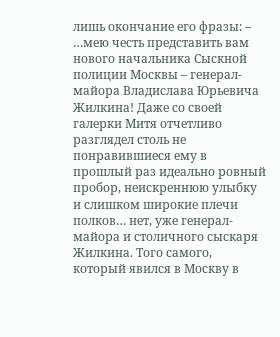лишь окончание его фразы: – …мею честь представить вам нового начальника Сыскной полиции Москвы – генерал-майора Владислава Юрьевича Жилкина! Даже со своей галерки Митя отчетливо разглядел столь не понравившиеся ему в прошлый раз идеально ровный пробор, неискреннюю улыбку и слишком широкие плечи полков… нет, уже генерал-майора и столичного сыскаря Жилкина. Того самого, который явился в Москву в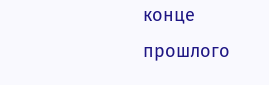конце прошлого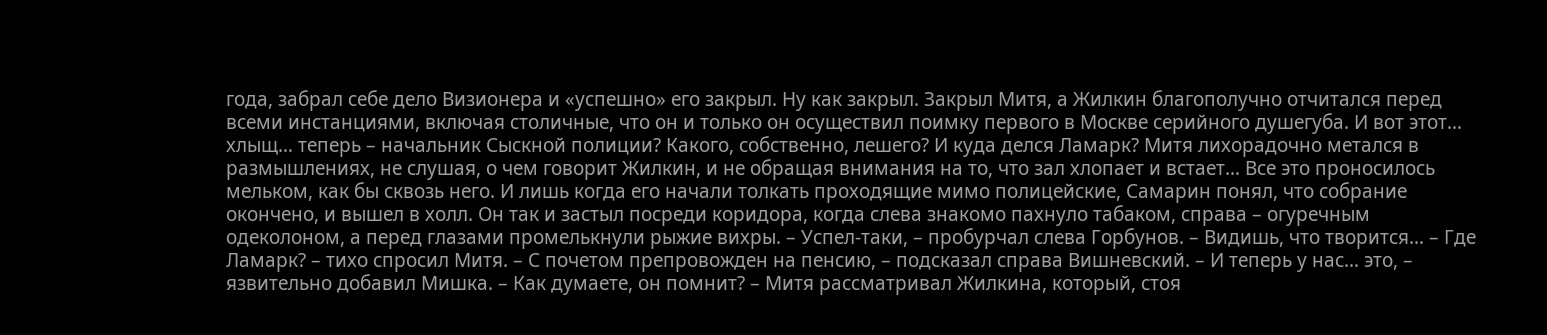года, забрал себе дело Визионера и «успешно» его закрыл. Ну как закрыл. Закрыл Митя, а Жилкин благополучно отчитался перед всеми инстанциями, включая столичные, что он и только он осуществил поимку первого в Москве серийного душегуба. И вот этот… хлыщ… теперь – начальник Сыскной полиции? Какого, собственно, лешего? И куда делся Ламарк? Митя лихорадочно метался в размышлениях, не слушая, о чем говорит Жилкин, и не обращая внимания на то, что зал хлопает и встает… Все это проносилось мельком, как бы сквозь него. И лишь когда его начали толкать проходящие мимо полицейские, Самарин понял, что собрание окончено, и вышел в холл. Он так и застыл посреди коридора, когда слева знакомо пахнуло табаком, справа – огуречным одеколоном, а перед глазами промелькнули рыжие вихры. – Успел-таки, – пробурчал слева Горбунов. – Видишь, что творится… – Где Ламарк? – тихо спросил Митя. – С почетом препровожден на пенсию, – подсказал справа Вишневский. – И теперь у нас… это, – язвительно добавил Мишка. – Как думаете, он помнит? – Митя рассматривал Жилкина, который, стоя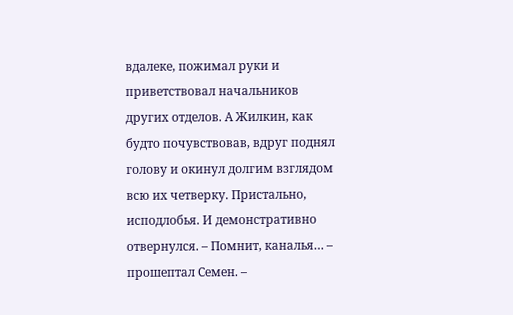вдалеке, пожимал руки и приветствовал начальников других отделов. А Жилкин, как будто почувствовав, вдруг поднял голову и окинул долгим взглядом всю их четверку. Пристально, исподлобья. И демонстративно отвернулся. – Помнит, каналья… – прошептал Семен. –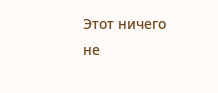Этот ничего не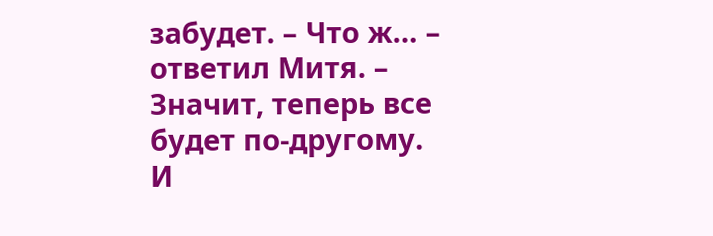забудет. – Что ж… – ответил Митя. – Значит, теперь все будет по-другому. И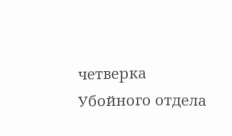четверка Убойного отдела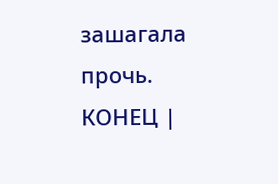зашагала прочь. КОНЕЦ |